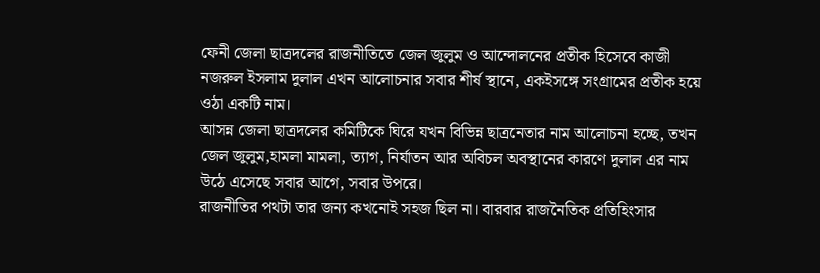ফেনী জেলা ছাত্রদলের রাজনীতিতে জেল জুলুম ও আন্দোলনের প্রতীক হিসেবে কাজী নজরুল ইসলাম দুলাল এখন আলোচনার সবার শীর্ষ স্থানে, একইসঙ্গে সংগ্রামের প্রতীক হয়ে ওঠা একটি নাম।
আসন্ন জেলা ছাত্রদলের কমিটিকে ঘিরে যখন বিভিন্ন ছাত্রনেতার নাম আলোচনা হচ্ছে, তখন জেল জুলুম,হামলা মামলা, ত্যাগ, নির্যাতন আর অবিচল অবস্থানের কারণে দুলাল এর নাম উঠে এসেছে সবার আগে, সবার উপরে।
রাজনীতির পথটা তার জন্য কখনোই সহজ ছিল না। বারবার রাজনৈতিক প্রতিহিংসার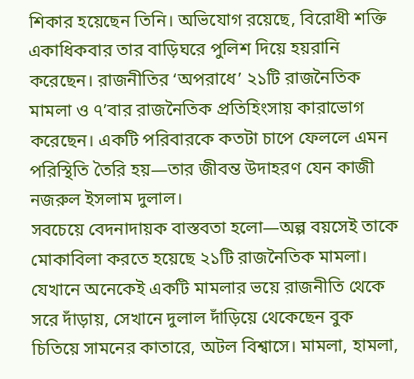শিকার হয়েছেন তিনি। অভিযোগ রয়েছে, বিরোধী শক্তি একাধিকবার তার বাড়িঘরে পুলিশ দিয়ে হয়রানি করেছেন। রাজনীতির ‘অপরাধে’ ২১টি রাজনৈতিক মামলা ও ৭’বার রাজনৈতিক প্রতিহিংসায় কারাভোগ করেছেন। একটি পরিবারকে কতটা চাপে ফেললে এমন পরিস্থিতি তৈরি হয়—তার জীবন্ত উদাহরণ যেন কাজী নজরুল ইসলাম দুলাল।
সবচেয়ে বেদনাদায়ক বাস্তবতা হলো—অল্প বয়সেই তাকে মোকাবিলা করতে হয়েছে ২১টি রাজনৈতিক মামলা। যেখানে অনেকেই একটি মামলার ভয়ে রাজনীতি থেকে সরে দাঁড়ায়, সেখানে দুলাল দাঁড়িয়ে থেকেছেন বুক চিতিয়ে সামনের কাতারে, অটল বিশ্বাসে। মামলা, হামলা,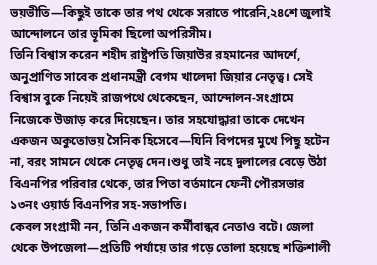ভয়ভীতি—কিছুই তাকে তার পথ থেকে সরাতে পারেনি,২৪শে জুলাই আন্দোলনে তার ভূমিকা ছিলো অপরিসীম।
তিনি বিশ্বাস করেন শহীদ রাষ্ট্রপতি জিয়াউর রহমানের আদর্শে, অনুপ্রাণিত সাবেক প্রধানমন্ত্রী বেগম খালেদা জিয়ার নেতৃত্ব। সেই বিশ্বাস বুকে নিয়েই রাজপথে থেকেছেন, আন্দোলন-সংগ্রামে নিজেকে উজাড় করে দিয়েছেন। তার সহযোদ্ধারা তাকে দেখেন একজন অকুতোভয় সৈনিক হিসেবে—যিনি বিপদের মুখে পিছু হটেন না, বরং সামনে থেকে নেতৃত্ব দেন।শুধু তাই নহে দুলালের বেড়ে উঠা বিএনপির পরিবার থেকে, তার পিতা বর্তমানে ফেনী পৌরসভার ১৩নং ওয়ার্ড বিএনপির সহ-সভাপতি।
কেবল সংগ্রামী নন, তিনি একজন কর্মীবান্ধব নেতাও বটে। জেলা থেকে উপজেলা—প্রতিটি পর্যায়ে তার গড়ে তোলা হয়েছে শক্তিশালী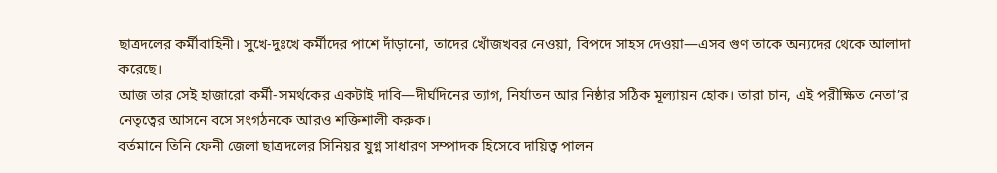ছাত্রদলের কর্মীবাহিনী। সুখে-দুঃখে কর্মীদের পাশে দাঁড়ানো, তাদের খোঁজখবর নেওয়া, বিপদে সাহস দেওয়া—এসব গুণ তাকে অন্যদের থেকে আলাদা করেছে।
আজ তার সেই হাজারো কর্মী-সমর্থকের একটাই দাবি—দীর্ঘদিনের ত্যাগ, নির্যাতন আর নিষ্ঠার সঠিক মূল্যায়ন হোক। তারা চান, এই পরীক্ষিত নেতা’র নেতৃত্বের আসনে বসে সংগঠনকে আরও শক্তিশালী করুক।
বর্তমানে তিনি ফেনী জেলা ছাত্রদলের সিনিয়র যুগ্ন সাধারণ সম্পাদক হিসেবে দায়িত্ব পালন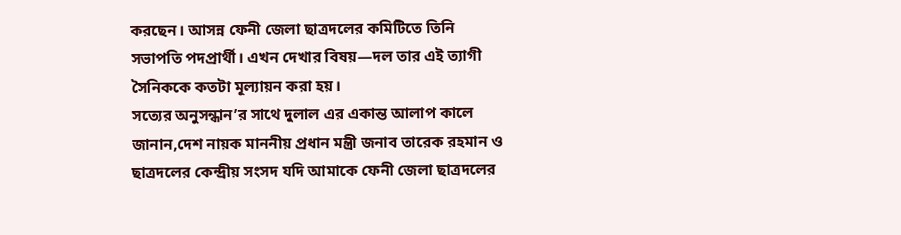করছেন। আসন্ন ফেনী জেলা ছাত্রদলের কমিটিতে তিনি সভাপতি পদপ্রার্থী। এখন দেখার বিষয়—দল তার এই ত্যাগী সৈনিককে কতটা মূল্যায়ন করা হয়।
সত্যের অনুসন্ধান’র সাথে দুলাল এর একান্ত আলাপ কালে জানান,দেশ নায়ক মাননীয় প্রধান মন্ত্রী জনাব তারেক রহমান ও ছাত্রদলের কেন্দ্রীয় সংসদ যদি আমাকে ফেনী জেলা ছাত্রদলের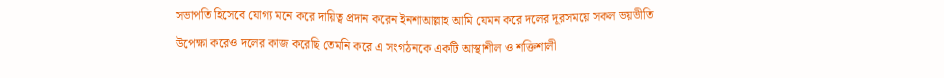সভাপতি হিসেবে যোগ্য মনে করে দায়িত্ব প্রদান করেন ইনশাআল্লাহ আমি যেমন করে দলের দূরসময়ে সকল ভয়ভীতি উপেক্ষা করেও দলের কাজ করেছি তেমনি করে এ সংগঠনকে একটি আস্থাশীল ও শক্তিশালী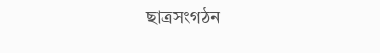ছাত্রসংগঠন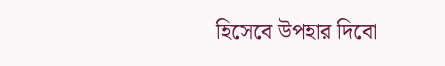হিসেবে উপহার দিবো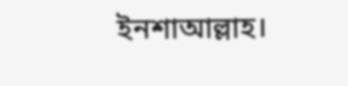ইনশাআল্লাহ।